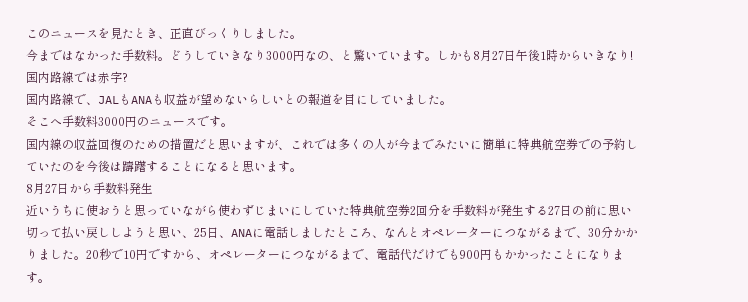このニュースを見たとき、正直びっくりしました。
今まではなかった手数料。どうしていきなり3000円なの、と驚いています。しかも8月27日午後1時からいきなり!
国内路線では赤字?
国内路線で、JALもANAも収益が望めないらしいとの報道を目にしていました。
そこへ手数料3000円のニュースです。
国内線の収益回復のための措置だと思いますが、これでは多くの人が今までみたいに簡単に特典航空券での予約していたのを今後は躊躇することになると思います。
8月27日から手数料発生
近いうちに使おうと思っていながら使わずじまいにしていた特典航空券2回分を手数料が発生する27日の前に思い切って払い戻ししようと思い、25日、ANAに電話しましたところ、なんとオペレーターにつながるまで、30分かかりました。20秒で10円ですから、オペレーターにつながるまで、電話代だけでも900円もかかったことになります。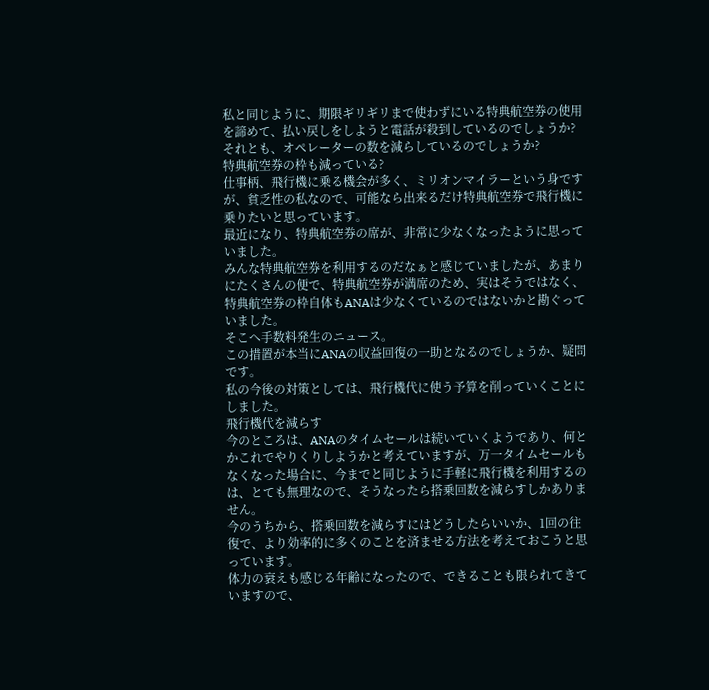私と同じように、期限ギリギリまで使わずにいる特典航空券の使用を諦めて、払い戻しをしようと電話が殺到しているのでしょうか?
それとも、オペレーターの数を減らしているのでしょうか?
特典航空券の枠も減っている?
仕事柄、飛行機に乗る機会が多く、ミリオンマイラーという身ですが、貧乏性の私なので、可能なら出来るだけ特典航空券で飛行機に乗りたいと思っています。
最近になり、特典航空券の席が、非常に少なくなったように思っていました。
みんな特典航空券を利用するのだなぁと感じていましたが、あまりにたくさんの便で、特典航空券が満席のため、実はそうではなく、特典航空券の枠自体もANAは少なくているのではないかと勘ぐっていました。
そこへ手数料発生のニュース。
この措置が本当にANAの収益回復の一助となるのでしょうか、疑問です。
私の今後の対策としては、飛行機代に使う予算を削っていくことにしました。
飛行機代を減らす
今のところは、ANAのタイムセールは続いていくようであり、何とかこれでやりくりしようかと考えていますが、万一タイムセールもなくなった場合に、今までと同じように手軽に飛行機を利用するのは、とても無理なので、そうなったら搭乗回数を減らすしかありません。
今のうちから、搭乗回数を減らすにはどうしたらいいか、1回の往復で、より効率的に多くのことを済ませる方法を考えておこうと思っています。
体力の衰えも感じる年齢になったので、できることも限られてきていますので、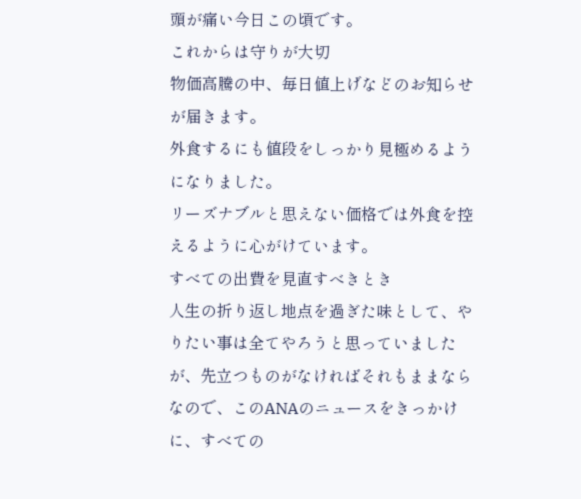頭が痛い今日この頃です。
これからは守りが大切
物価高騰の中、毎日値上げなどのお知らせが届きます。
外食するにも値段をしっかり見極めるようになりました。
リーズナブルと思えない価格では外食を控えるように心がけています。
すべての出費を見直すべきとき
人生の折り返し地点を過ぎた味として、やりたい事は全てやろうと思っていましたが、先立つものがなければそれもままならなので、このANAのニュースをきっかけに、すべての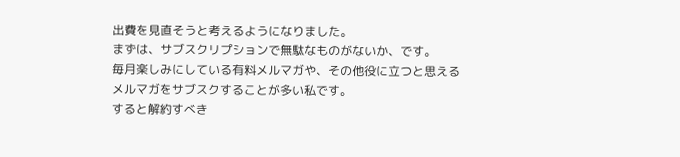出費を見直そうと考えるようになりました。
まずは、サブスクリプションで無駄なものがないか、です。
毎月楽しみにしている有料メルマガや、その他役に立つと思えるメルマガをサブスクすることが多い私です。
すると解約すべき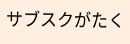サブスクがたく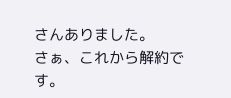さんありました。
さぁ、これから解約です。